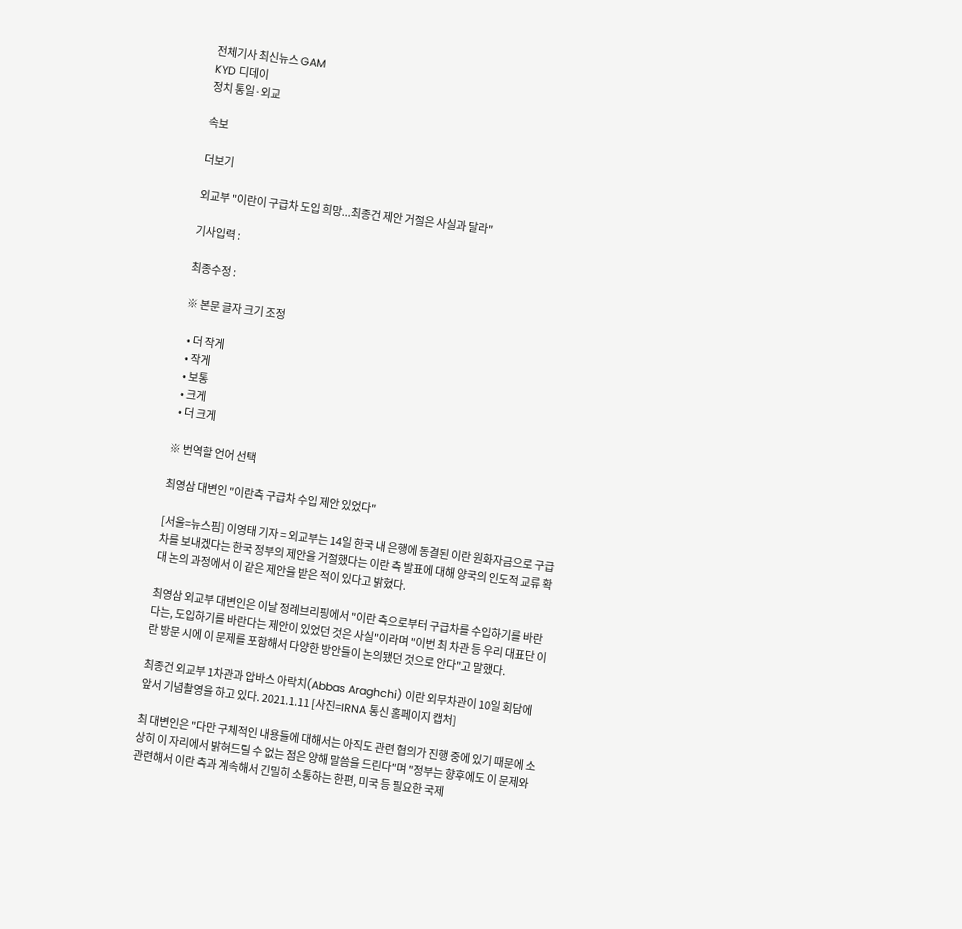전체기사 최신뉴스 GAM
KYD 디데이
정치 통일·외교

속보

더보기

외교부 "이란이 구급차 도입 희망...최종건 제안 거절은 사실과 달라"

기사입력 :

최종수정 :

※ 본문 글자 크기 조정

  • 더 작게
  • 작게
  • 보통
  • 크게
  • 더 크게

※ 번역할 언어 선택

최영삼 대변인 "이란측 구급차 수입 제안 있었다"

[서울=뉴스핌] 이영태 기자 = 외교부는 14일 한국 내 은행에 동결된 이란 원화자금으로 구급차를 보내겠다는 한국 정부의 제안을 거절했다는 이란 측 발표에 대해 양국의 인도적 교류 확대 논의 과정에서 이 같은 제안을 받은 적이 있다고 밝혔다.

최영삼 외교부 대변인은 이날 정례브리핑에서 "이란 측으로부터 구급차를 수입하기를 바란다는, 도입하기를 바란다는 제안이 있었던 것은 사실"이라며 "이번 최 차관 등 우리 대표단 이란 방문 시에 이 문제를 포함해서 다양한 방안들이 논의됐던 것으로 안다"고 말했다.

최종건 외교부 1차관과 압바스 아락치(Abbas Araghchi) 이란 외무차관이 10일 회담에 앞서 기념촬영을 하고 있다. 2021.1.11 [사진=IRNA 통신 홈페이지 캡처]

최 대변인은 "다만 구체적인 내용들에 대해서는 아직도 관련 협의가 진행 중에 있기 때문에 소상히 이 자리에서 밝혀드릴 수 없는 점은 양해 말씀을 드린다"며 "정부는 향후에도 이 문제와 관련해서 이란 측과 계속해서 긴밀히 소통하는 한편, 미국 등 필요한 국제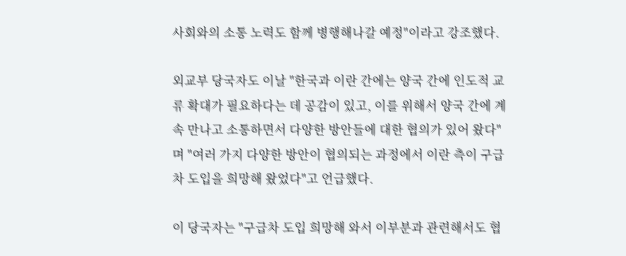사회와의 소통 노력도 함께 병행해나갈 예정"이라고 강조했다.

외교부 당국자도 이날 "한국과 이란 간에는 양국 간에 인도적 교류 확대가 필요하다는 데 공감이 있고, 이를 위해서 양국 간에 계속 만나고 소통하면서 다양한 방안들에 대한 협의가 있어 왔다"며 "여러 가지 다양한 방안이 협의되는 과정에서 이란 측이 구급차 도입을 희망해 왔었다"고 언급했다.

이 당국자는 "구급차 도입 희망해 와서 이부분과 관련해서도 협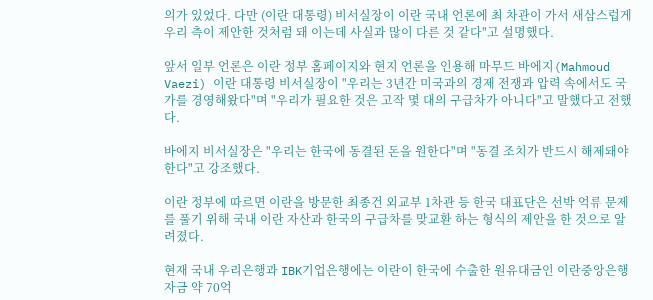의가 있었다. 다만 (이란 대통령) 비서실장이 이란 국내 언론에 최 차관이 가서 새삼스럽게 우리 측이 제안한 것처럼 돼 이는데 사실과 많이 다른 것 같다"고 설명했다.

앞서 일부 언론은 이란 정부 홈페이지와 현지 언론을 인용해 마무드 바에지(Mahmoud Vaezi) 이란 대통령 비서실장이 "우리는 3년간 미국과의 경제 전쟁과 압력 속에서도 국가를 경영해왔다"며 "우리가 필요한 것은 고작 몇 대의 구급차가 아니다"고 말했다고 전했다.

바에지 비서실장은 "우리는 한국에 동결된 돈을 원한다"며 "동결 조치가 반드시 해제돼야 한다"고 강조했다.

이란 정부에 따르면 이란을 방문한 최종건 외교부 1차관 등 한국 대표단은 선박 억류 문제를 풀기 위해 국내 이란 자산과 한국의 구급차를 맞교환 하는 형식의 제안을 한 것으로 알려졌다.

현재 국내 우리은행과 IBK기업은행에는 이란이 한국에 수출한 원유대금인 이란중앙은행 자금 약 70억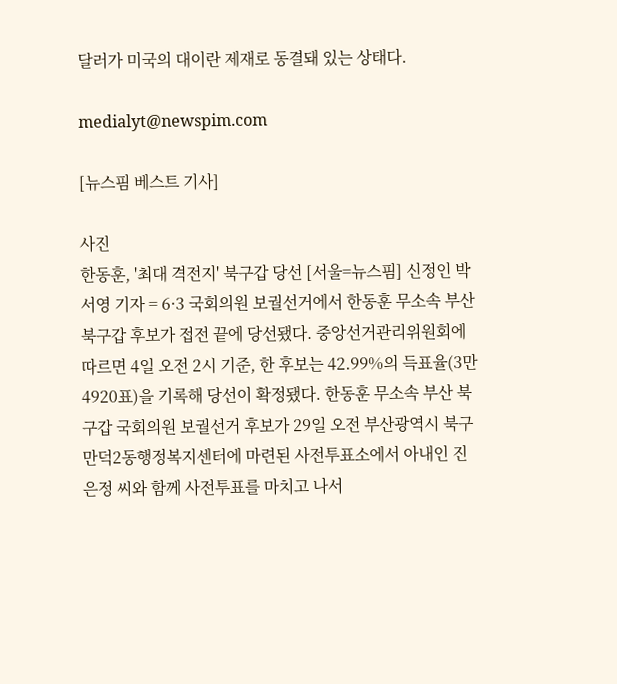달러가 미국의 대이란 제재로 동결돼 있는 상태다.

medialyt@newspim.com

[뉴스핌 베스트 기사]

사진
한동훈, '최대 격전지' 북구갑 당선 [서울=뉴스핌] 신정인 박서영 기자 = 6·3 국회의원 보궐선거에서 한동훈 무소속 부산 북구갑 후보가 접전 끝에 당선됐다. 중앙선거관리위원회에 따르면 4일 오전 2시 기준, 한 후보는 42.99%의 득표율(3만4920표)을 기록해 당선이 확정됐다. 한동훈 무소속 부산 북구갑 국회의원 보궐선거 후보가 29일 오전 부산광역시 북구 만덕2동행정복지센터에 마련된 사전투표소에서 아내인 진은정 씨와 함께 사전투표를 마치고 나서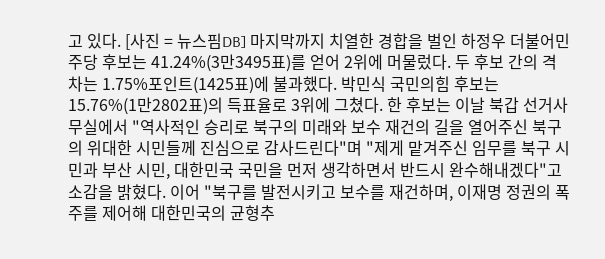고 있다. [사진 = 뉴스핌DB] 마지막까지 치열한 경합을 벌인 하정우 더불어민주당 후보는 41.24%(3만3495표)를 얻어 2위에 머물렀다. 두 후보 간의 격차는 1.75%포인트(1425표)에 불과했다. 박민식 국민의힘 후보는 15.76%(1만2802표)의 득표율로 3위에 그쳤다. 한 후보는 이날 북갑 선거사무실에서 "역사적인 승리로 북구의 미래와 보수 재건의 길을 열어주신 북구의 위대한 시민들께 진심으로 감사드린다"며 "제게 맡겨주신 임무를 북구 시민과 부산 시민, 대한민국 국민을 먼저 생각하면서 반드시 완수해내겠다"고 소감을 밝혔다. 이어 "북구를 발전시키고 보수를 재건하며, 이재명 정권의 폭주를 제어해 대한민국의 균형추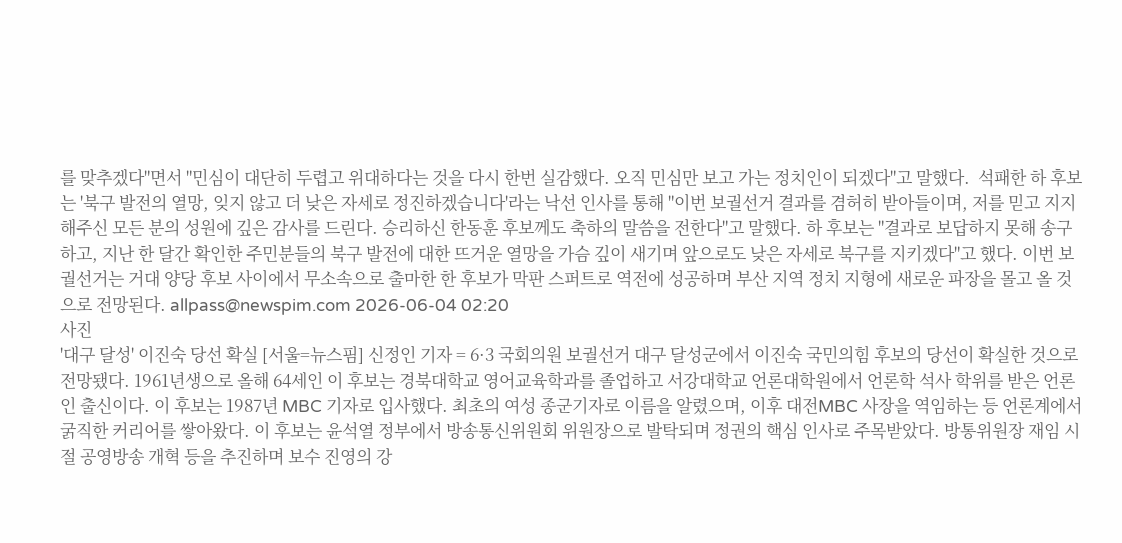를 맞추겠다"면서 "민심이 대단히 두렵고 위대하다는 것을 다시 한번 실감했다. 오직 민심만 보고 가는 정치인이 되겠다"고 말했다.  석패한 하 후보는 '북구 발전의 열망, 잊지 않고 더 낮은 자세로 정진하겠습니다'라는 낙선 인사를 통해 "이번 보궐선거 결과를 겸허히 받아들이며, 저를 믿고 지지해주신 모든 분의 성원에 깊은 감사를 드린다. 승리하신 한동훈 후보께도 축하의 말씀을 전한다"고 말했다. 하 후보는 "결과로 보답하지 못해 송구하고, 지난 한 달간 확인한 주민분들의 북구 발전에 대한 뜨거운 열망을 가슴 깊이 새기며 앞으로도 낮은 자세로 북구를 지키겠다"고 했다. 이번 보궐선거는 거대 양당 후보 사이에서 무소속으로 출마한 한 후보가 막판 스퍼트로 역전에 성공하며 부산 지역 정치 지형에 새로운 파장을 몰고 올 것으로 전망된다. allpass@newspim.com 2026-06-04 02:20
사진
'대구 달성' 이진숙 당선 확실 [서울=뉴스핌] 신정인 기자 = 6·3 국회의원 보궐선거 대구 달성군에서 이진숙 국민의힘 후보의 당선이 확실한 것으로 전망됐다. 1961년생으로 올해 64세인 이 후보는 경북대학교 영어교육학과를 졸업하고 서강대학교 언론대학원에서 언론학 석사 학위를 받은 언론인 출신이다. 이 후보는 1987년 MBC 기자로 입사했다. 최초의 여성 종군기자로 이름을 알렸으며, 이후 대전MBC 사장을 역임하는 등 언론계에서 굵직한 커리어를 쌓아왔다. 이 후보는 윤석열 정부에서 방송통신위원회 위원장으로 발탁되며 정권의 핵심 인사로 주목받았다. 방통위원장 재임 시절 공영방송 개혁 등을 추진하며 보수 진영의 강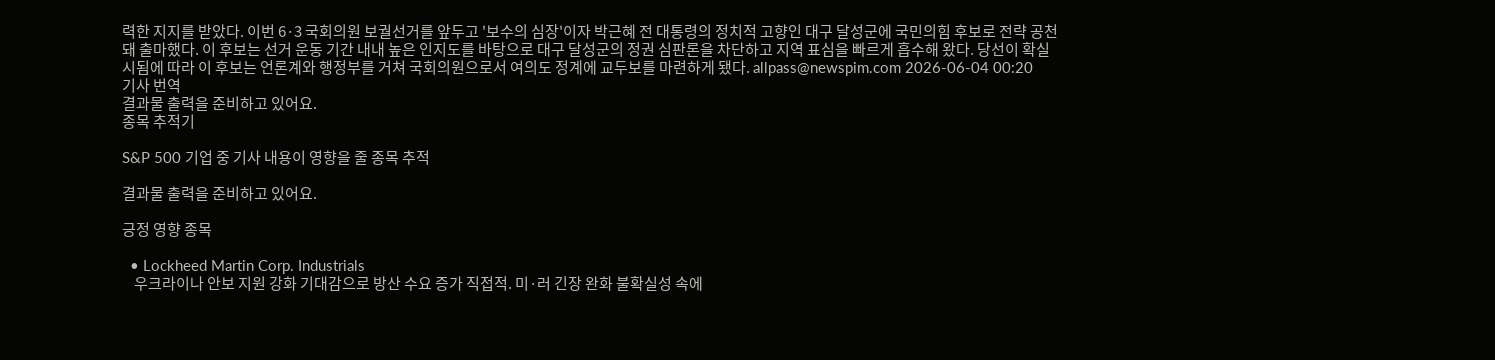력한 지지를 받았다. 이번 6·3 국회의원 보궐선거를 앞두고 '보수의 심장'이자 박근혜 전 대통령의 정치적 고향인 대구 달성군에 국민의힘 후보로 전략 공천돼 출마했다. 이 후보는 선거 운동 기간 내내 높은 인지도를 바탕으로 대구 달성군의 정권 심판론을 차단하고 지역 표심을 빠르게 흡수해 왔다. 당선이 확실시됨에 따라 이 후보는 언론계와 행정부를 거쳐 국회의원으로서 여의도 정계에 교두보를 마련하게 됐다. allpass@newspim.com 2026-06-04 00:20
기사 번역
결과물 출력을 준비하고 있어요.
종목 추적기

S&P 500 기업 중 기사 내용이 영향을 줄 종목 추적

결과물 출력을 준비하고 있어요.

긍정 영향 종목

  • Lockheed Martin Corp. Industrials
    우크라이나 안보 지원 강화 기대감으로 방산 수요 증가 직접적. 미·러 긴장 완화 불확실성 속에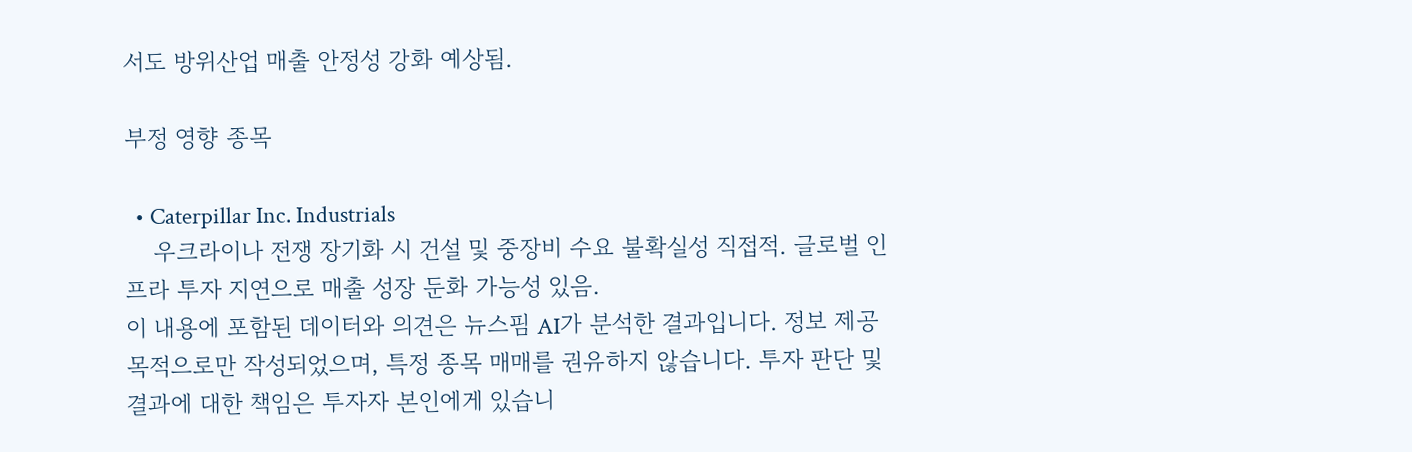서도 방위산업 매출 안정성 강화 예상됨.

부정 영향 종목

  • Caterpillar Inc. Industrials
    우크라이나 전쟁 장기화 시 건설 및 중장비 수요 불확실성 직접적. 글로벌 인프라 투자 지연으로 매출 성장 둔화 가능성 있음.
이 내용에 포함된 데이터와 의견은 뉴스핌 AI가 분석한 결과입니다. 정보 제공 목적으로만 작성되었으며, 특정 종목 매매를 권유하지 않습니다. 투자 판단 및 결과에 대한 책임은 투자자 본인에게 있습니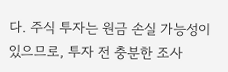다. 주식 투자는 원금 손실 가능성이 있으므로, 투자 전 충분한 조사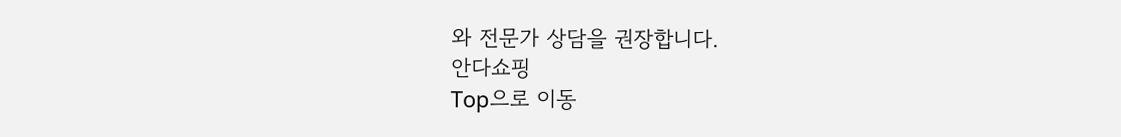와 전문가 상담을 권장합니다.
안다쇼핑
Top으로 이동